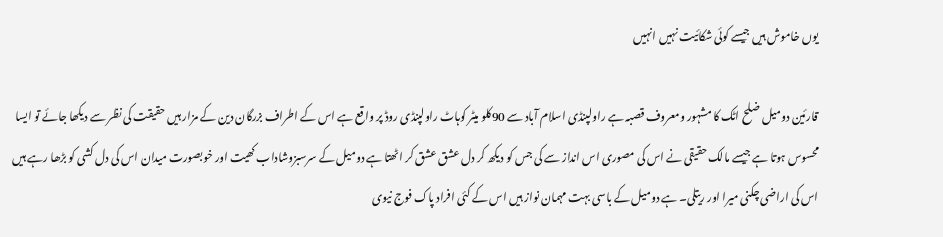یوں خاموش ہیں جیسے کوئی شکائیت نہیں انہیں

قارئین دومیل ضلح اٹک کا مشہور ومعروف قصبہ ہے راولپنڈی اسلام آباد سے 90کلو میٹر کوہاٹ راولپنڈی روڈ پر واقع ہے اس کے اطراف بزرگان دین کے مزار ہیں حقیقت کی نظر سے دیکھا جائے تو ایسا محسوس ہوتا ہے جیسے مالک حقیقی نے اس کی مصوری اس انداز سے کی جس کو دیکھ کر دل عشق عشق کر اٹھتا ہے دومیل کے سرسبزوشاداب کھیت اور خوبصورت میدان اس کی دل کشی کو بڑھا رہے ہیں اس کی اراضی چکنی میرا اور ریتلی۔ ہے دومیل کے باسی بہت مہمان نواز ہیں اس کے کئی افراد پاک فوج نیوی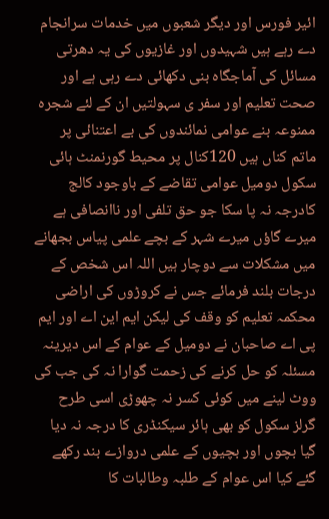ائیر فورس اور دیگر شعبوں میں خدمات سرانجام دے رہے ہیں شہیدوں اور غازیوں کی یہ دھرتی مسائل کی آماجگاہ بنی دکھائی دے رہی ہے اور صحت تعلیم اور سفر ی سہولتیں ان کے لئے شجرہ ممنوعہ بنے عوامی نمائندوں کی بے اعتنائی پر ماتم کناں ہیں 120کنال پر محیط گورنمنٹ ہائی سکول دومیل عوامی تقاضے کے باوجود کالج کادرجہ نہ پا سکا جو حق تلفی اور ناانصافی ہے میرے گاؤں میرے شہر کے بچے علمی پیاس بجھانے میں مشکلات سے دوچار ہیں اللہ اس شخص کے درجات بلند فرمائے جس نے کروڑوں کی اراضی محکمہ تعلیم کو وقف کی لیکن ایم این اے اور ایم پی اے صاحبان نے دومیل کے عوام کے اس دیرینہ مسئلہ کو حل کرنے کی زحمت گوارا نہ کی جب کی ووٹ لینے میں کوئی کسر نہ چھوڑی اسی طرح گرلز سکول کو بھی ہائر سیکنڈری کا درجہ نہ دیا گیا بچوں اور بچیوں کے علمی دروازے بند رکھے گئے کیا اس عوام کے طلبہ وطالبات کا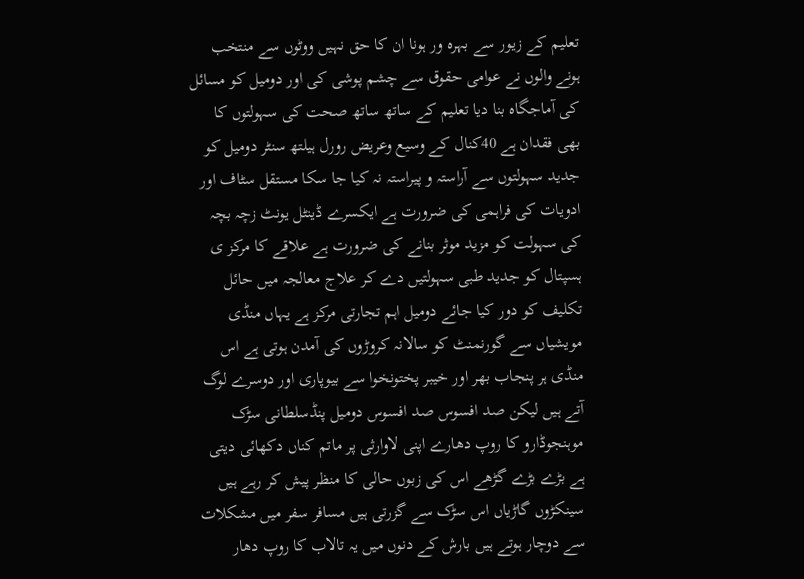تعلیم کے زیور سے بہرہ ور ہونا ان کا حق نہیں ووٹوں سے منتخب ہونے والوں نے عوامی حقوق سے چشم پوشی کی اور دومیل کو مسائل کی آماجگاہ بنا دیا تعلیم کے ساتھ ساتھ صحت کی سہولتوں کا بھی فقدان ہے 40کنال کے وسیع وعریض رورل ہیلتھ سنٹر دومیل کو جدید سہولتوں سے آراستہ و پیراستہ نہ کیا جا سکا مستقل سٹاف اور ادویات کی فراہمی کی ضرورت ہے ایکسرے ڈینٹل یونٹ زچہ بچہ کی سہولت کو مزید موثر بنانے کی ضرورت ہے علاقے کا مرکز ی ہسپتال کو جدید طبی سہولتیں دے کر علاج معالجہ میں حائل تکلیف کو دور کیا جائے دومیل اہم تجارتی مرکز ہے یہاں منڈی مویشیاں سے گورنمنٹ کو سالانہ کروڑوں کی آمدن ہوتی ہے اس منڈی ہر پنجاب بھر اور خیبر پختونخوا سے بیوپاری اور دوسرے لوگ آتے ہیں لیکن صد افسوس صد افسوس دومیل پنڈسلطانی سڑک موہنجوڈارو کا روپ دھارے اپنی لاوارثی پر ماتم کناں دکھائی دیتی ہے بڑے بڑے گڑھے اس کی زبوں حالی کا منظر پیش کر رہے ہیں سینکڑوں گاڑیاں اس سڑک سے گزرتی ہیں مسافر سفر میں مشکلات سے دوچار ہوتے ہیں بارش کے دنوں میں یہ تالاب کا روپ دھار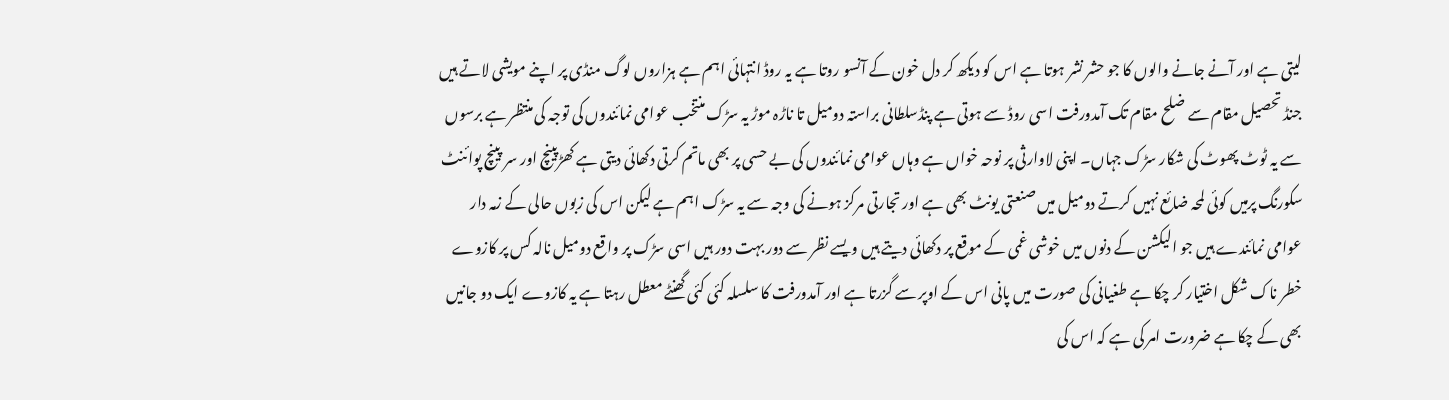لیتی ہے اور آنے جانے والوں کا جو حشر نشر ہوتا ہے اس کو دیکھ کر دل خون کے آنسو روتا ہے یہ روڈ انتہائی اہم ہے ہزاروں لوگ منڈی پر اپنے مویشی لاتے ہیں جنڈ تحصیل مقام سے ضلح مقام تک آمدورفت اسی روڈ سے ہوتی ہے پنڈسلطانی براستہ دومیل تا ناڑہ موڑ یہ سڑک منتخب عوامی نمائندوں کی توجہ کی منتظر ہے برسوں سے یہ ٹوٹ پھوٹ کی شکار سڑک جہاں۔ اپنی لاوارثی پر نوحہ خواں ہے وہاں عوامی نمائندوں کی بے حسی پر بھی ماتم کرتی دکھائی دیتی ہے کھڑپینچ اور سر پینچ پوائنٹ سکورنگ پرمیں کوئی لمحہ ضائع نہیں کرتے دومیل میں صنعتی یونٹ بھی ہے اور تجارتی مرکز ہونے کی وجہ سے یہ سڑک اہم ہے لیکن اس کی زبوں حالی کے زمہ دار عوامی نمائندے ہیں جو الیکشن کے دنوں میں خوشی غمی کے موقع پر دکھائی دیتے ہیں ویسے نظر سے دور بہت دور ہیں اسی سڑک پر واقع دومیل نالہ کس پر کازوے خطر ناک شکل اختیار کر چکا ہے طغیانی کی صورت میں پانی اس کے اوپر سے گزرتا ہے اور آمدورفت کا سلسلہ کئی کئی گھنٹے معطل رہتا ہے یہ کازوے ایک دو جانیں بھی کے چکا ہے ضرورت امر کی ہے کہ اس کی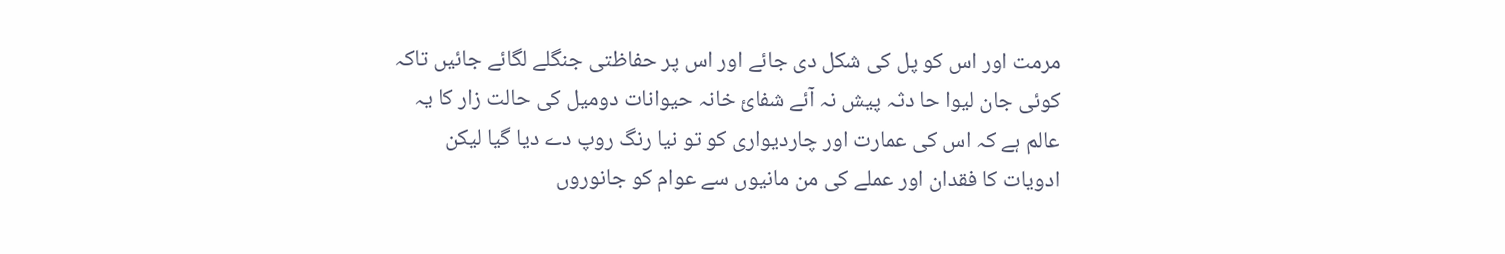مرمت اور اس کو پل کی شکل دی جائے اور اس پر حفاظتی جنگلے لگائے جائیں تاکہ کوئی جان لیوا حا دثہ پیش نہ آئے شفائ خانہ حیوانات دومیل کی حالت زار کا یہ عالم ہے کہ اس کی عمارت اور چاردیواری کو تو نیا رنگ روپ دے دیا گیا لیکن ادویات کا فقدان اور عملے کی من مانیوں سے عوام کو جانوروں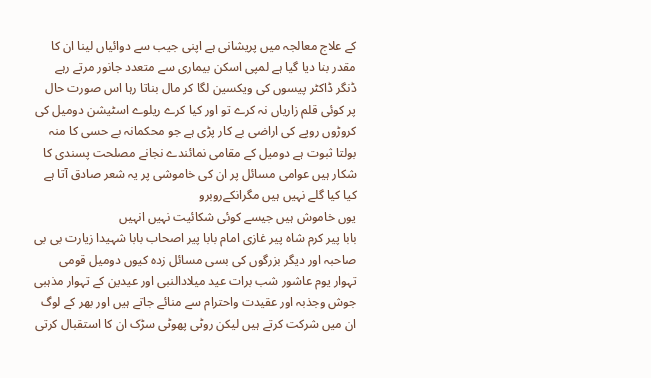کے علاج معالجہ میں پریشانی ہے اپنی جیب سے دوائیاں لینا ان کا مقدر بنا دیا گیا ہے لمپی اسکن بیماری سے متعدد جانور مرتے رہے ڈنگر ڈاکٹر پیسوں کی ویکسین لگا کر مال بناتا رہا اس صورت حال پر کوئی قلم زاریاں نہ کرے تو اور کیا کرے ریلوے اسٹیشن دومیل کی کروڑوں روپے کی اراضی بے کار پڑی ہے جو محکمانہ بے حسی کا منہ بولتا ثبوت ہے دومیل کے مقامی نمائندے نجانے مصلحت پسندی کا شکار ہیں عوامی مسائل پر ان کی خاموشی پر یہ شعر صادق آتا ہے
کیا کیا گلے نہیں ہیں مگرانکےروبرو
یوں خاموش ہیں جیسے کوئی شکائیت نہیں انہیں
بابا پیر کرم شاہ پیر غازی امام بابا پیر اصحاب بابا شہیدا زیارت بی بی صاحبہ اور دیگر بزرگوں کی بسی مسائل زدہ کیوں دومیل قومی تہوار یوم عاشور شب برات عید میلادالنبی اور عیدین کے تہوار مذہبی جوش وجذبہ اور عقیدت واحترام سے منائے جاتے ہیں اور بھر کے لوگ ان میں شرکت کرتے ہیں لیکن روٹی پھوٹی سڑک ان کا استقبال کرتی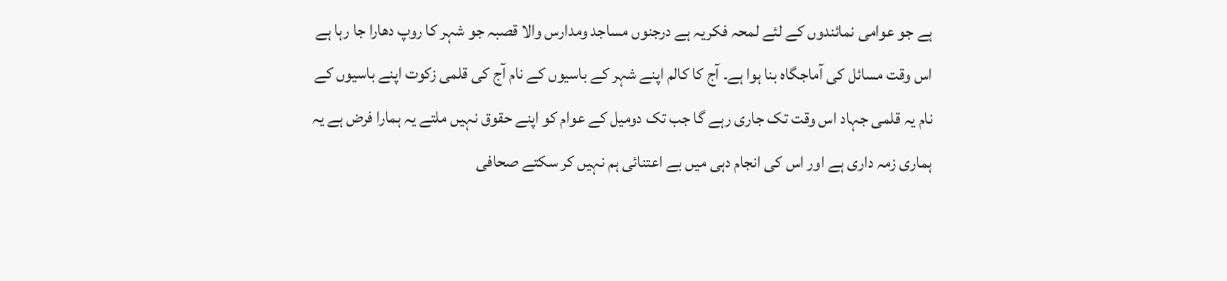ہے جو عوامی نمائندوں کے لئے لمحہ فکریہ ہے درجنوں مساجد ومدارس والا قصبہ جو شہر کا روپ دھارا جا رہا ہے اس وقت مسائل کی آماجگاہ بنا ہوا ہے۔ آج کا کالم اپنے شہر کے باسیوں کے نام آج کی قلمی زکوت اپنے باسیوں کے نام یہ قلمی جہاد اس وقت تک جاری رہے گا جب تک دومیل کے عوام کو اپنے حقوق نہیں ملتے یہ ہمارا فرض ہے یہ ہماری زمہ داری ہے اور اس کی انجام دہی میں بے اعتنائی ہم نہیں کر سکتے صحافی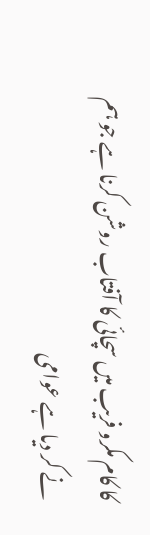کا کام مکرو فریب میں سچائی کا آفتاب روشن کرنا ہے جو ہم نے کر دیا ہے عوامی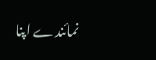نمائندے اپنا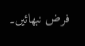فرض نبھائیں۔